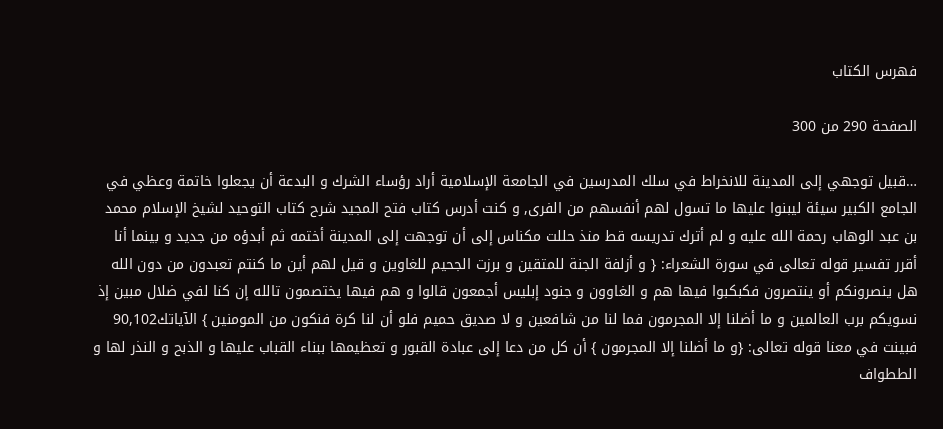فهرس الكتاب

الصفحة 290 من 300

…قبيل توجهي إلى المدينة للانخراط في سلك المدرسين في الجامعة الإسلامية أراد رؤساء الشرك و البدعة أن يجعلوا خاتمة وعظي في الجامع الكبير سيئة ليبنوا عليها ما تسول لهم أنفسهم من الفرى, و كنت أدرس كتاب فتح المجيد شرح كتاب التوحيد لشيخ الإسلام محمد بن عبد الوهاب رحمة الله عليه و لم أترك تدريسه قط منذ حللت مكناس إلى أن توجهت إلى المدينة أختمه ثم أبدؤه من جديد و بينما أنا أقرر تفسير قوله تعالى في سورة الشعراء: { و أزلفة الجنة للمتقين و برزت الجحيم للغاوين و قيل لهم أين ما كنتم تعبدون من دون الله هل ينصرونكم أو ينتصرون فكبكبوا فيها هم و الغاوون و جنود إبليس أجمعون قالوا و هم فيها يختصمون تالله إن كنا لفي ضلال مبين إذ نسويكم برب العالمين و ما أضلنا إلا المجرمون فما لنا من شافعين و لا صديق حميم فلو أن لنا كرة فنكون من المومنين } الآياتك90,102 فبينت في معنا قوله تعالى: {و ما أضلنا إلا المجرمون } أن كل من دعا إلى عبادة القبور و تعظيمها ببناء القباب عليها و الذبح و النذر لها و الططواف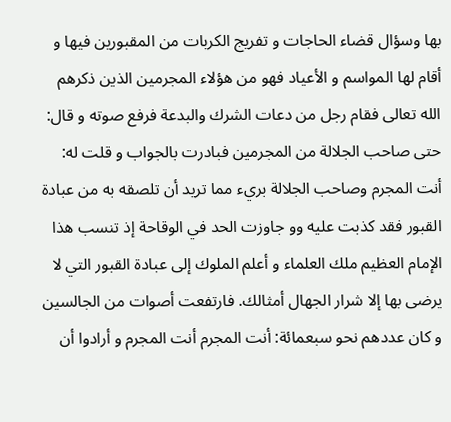بها وسؤال قضاء الحاجات و تفريج الكربات من المقبورين فيها و أقام لها المواسم و الأعياد فهو من هؤلاء المجرمين الذين ذكرهم الله تعالى فقام رجل من دعات الشرك والبدعة فرفع صوته و قال: حتى صاحب الجلالة من المجرمين فبادرت بالجواب و قلت له: أنت المجرم وصاحب الجلالة بريء مما تريد أن تلصقه به من عبادة القبور فقد كذبت عليه وو جاوزت الحد في الوقاحة إذ تنسب هذا الإمام العظيم ملك العلماء و أعلم الملوك إلى عبادة القبور التي لا يرضى بها إلا شرار الجهال أمثالك. فارتفعت أصوات من الجالسين و كان عددهم نحو سبعمائة: أنت المجرم أنت المجرم و أرادوا أن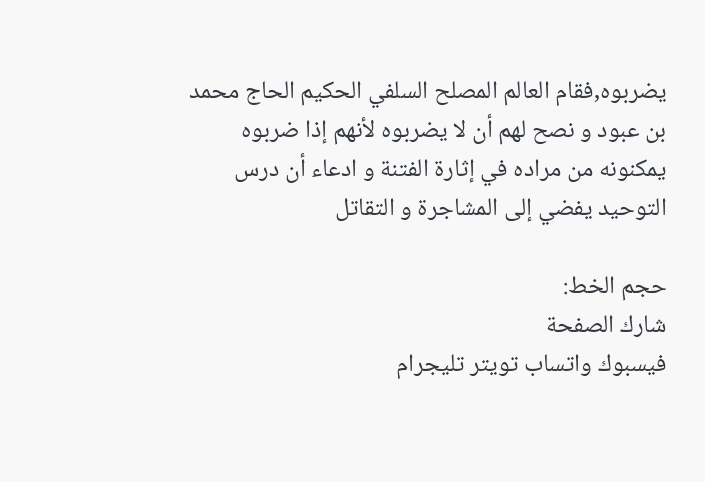يضربوه,فقام العالم المصلح السلفي الحكيم الحاج محمد بن عبود و نصح لهم أن لا يضربوه لأنهم إذا ضربوه يمكنونه من مراده في إثارة الفتنة و ادعاء أن درس التوحيد يفضي إلى المشاجرة و التقاتل

حجم الخط:
شارك الصفحة
فيسبوك واتساب تويتر تليجرام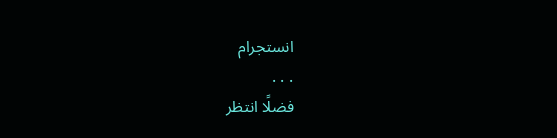انستجرام
. . .
فضلًا انتظر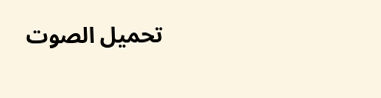تحميل الصوت